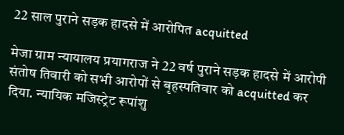22 साल पुराने सड़क हादसे में आरोपित acquitted

मेजा ग्राम न्यायालय प्रयागराज ने 22 वर्ष पुराने सड़क हादसे में आरोपी संतोष तिवारी को सभी आरोपों से बृहस्पतिवार को acquitted कर दिया. न्यायिक मजिस्ट्रेट रूपांशु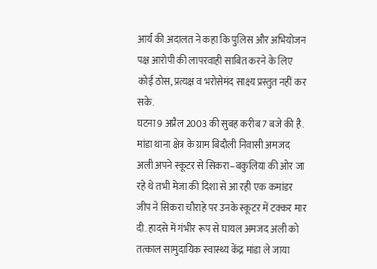आर्य की अदालत ने कहा कि पुलिस और अभियोजन पक्ष आरोपी की लापरवाही साबित करने के लिए कोई ठोस, प्रत्यक्ष व भरोसेमंद साक्ष्य प्रस्तुत नहीं कर सके.
घटना 9 अप्रैल 2003 की सुबह करीब 7 बजे की है. मांडा थाना क्षेत्र के ग्राम बिदौली निवासी अमजद अली अपने स्कूटर से सिकरा–बकुलिया की ओर जा रहे थे तभी मेजा की दिशा से आ रही एक कमांडर जीप ने सिकरा चौराहे पर उनके स्कूटर में टक्कर मार दी. हादसे में गंभीर रूप से घायल अमजद अली को तत्काल सामुदायिक स्वास्थ्य केंद्र मांडा ले जाया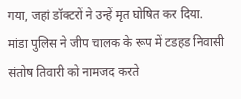गया, जहां डॉक्टरों ने उन्हें मृत घोषित कर दिया.
मांडा पुलिस ने जीप चालक के रूप में टडहड निवासी संतोष तिवारी को नामजद करते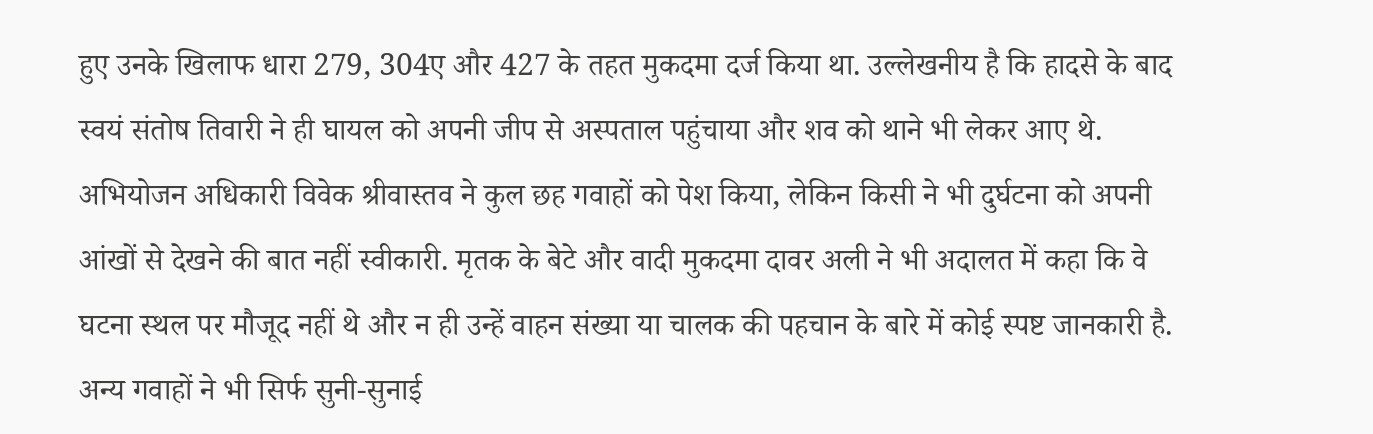हुए उनके खिलाफ धारा 279, 304ए और 427 के तहत मुकदमा दर्ज किया था. उल्लेखनीय है कि हादसे के बाद स्वयं संतोष तिवारी ने ही घायल को अपनी जीप से अस्पताल पहुंचाया और शव को थाने भी लेकर आए थे.
अभियोजन अधिकारी विवेक श्रीवास्तव ने कुल छह गवाहों को पेश किया, लेकिन किसी ने भी दुर्घटना को अपनी आंखों से देखने की बात नहीं स्वीकारी. मृतक के बेटे और वादी मुकदमा दावर अली ने भी अदालत में कहा कि वे घटना स्थल पर मौजूद नहीं थे और न ही उन्हें वाहन संख्या या चालक की पहचान के बारे में कोई स्पष्ट जानकारी है. अन्य गवाहों ने भी सिर्फ सुनी-सुनाई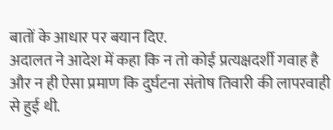बातों के आधार पर बयान दिए.
अदालत ने आदेश में कहा कि न तो कोई प्रत्यक्षदर्शी गवाह है और न ही ऐसा प्रमाण कि दुर्घटना संतोष तिवारी की लापरवाही से हुई थी.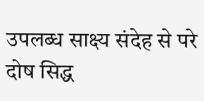उपलब्ध साक्ष्य संदेह से परे दोष सिद्ध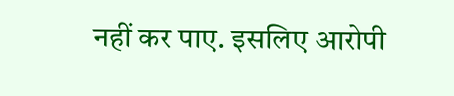नहीं कर पाए. इसलिए आरोपी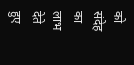को संदेह का लाभ देते हुए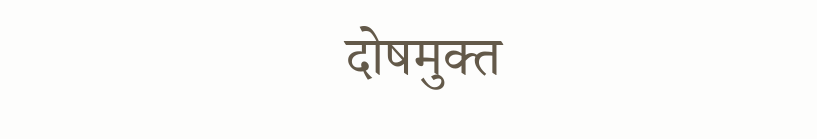दोषमुक्त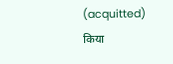(acquitted) किया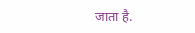जाता है.